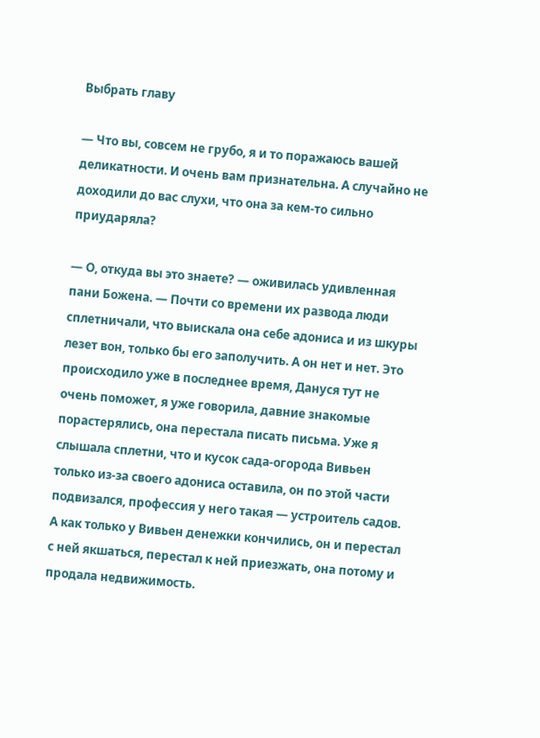Выбрать главу

— Что вы, совсем не грубо, я и то поражаюсь вашей деликатности. И очень вам признательна. А случайно не доходили до вас слухи, что она за кем-то сильно приударяла?

— О, откуда вы это знаете? — оживилась удивленная пани Божена. — Почти со времени их развода люди сплетничали, что выискала она себе адониса и из шкуры лезет вон, только бы его заполучить. А он нет и нет. Это происходило уже в последнее время, Дануся тут не очень поможет, я уже говорила, давние знакомые порастерялись, она перестала писать письма. Уже я слышала сплетни, что и кусок сада-огорода Вивьен только из-за своего адониса оставила, он по этой части подвизался, профессия у него такая — устроитель садов. А как только у Вивьен денежки кончились, он и перестал с ней якшаться, перестал к ней приезжать, она потому и продала недвижимость.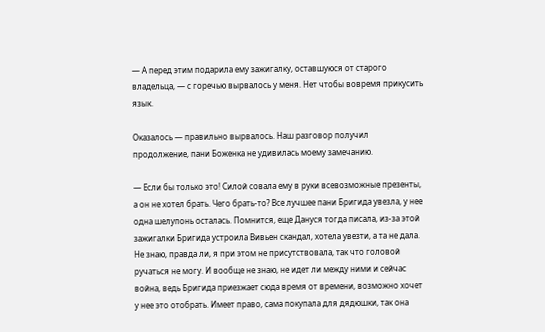— А перед этим подарила ему зажигалку, оставшуюся от старого владельца, — с горечью вырвалось у меня. Нет чтобы вовремя прикусить язык.

Оказалось — правильно вырвалось. Наш разговор получил продолжение, пани Боженка не удивилась моему замечанию.

— Если бы только это! Силой совала ему в руки всевозможные презенты, а он не хотел брать. Чего брать-то? Все лучшее пани Бригида увезла, у нее одна шелупонь осталась. Помнится, еще Дануся тогда писала, из-за этой зажигалки Бригида устроила Вивьен скандал, хотела увезти, а та не дала. Не знаю, правда ли, я при этом не присутствовала, так что головой ручаться не могу. И вообще не знаю, не идет ли между ними и сейчас война, ведь Бригида приезжает сюда время от времени, возможно хочет у нее это отобрать. Имеет право, сама покупала для дядюшки, так она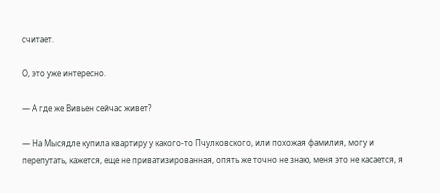считает.

О, это уже интересно.

— А где же Вивьен сейчас живет?

— На Мысядле купила квартиру у какого-то Пчулковского, или похожая фамилия, могу и перепутать, кажется, еще не приватизированная, опять же точно не знаю, меня это не касается, я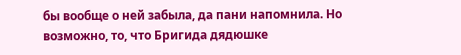бы вообще о ней забыла, да пани напомнила. Но возможно, то, что Бригида дядюшке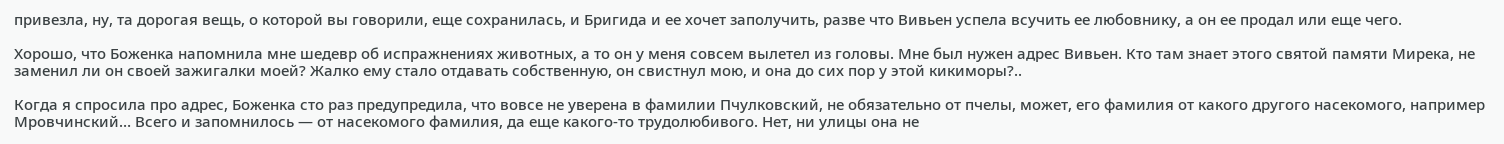привезла, ну, та дорогая вещь, о которой вы говорили, еще сохранилась, и Бригида и ее хочет заполучить, разве что Вивьен успела всучить ее любовнику, а он ее продал или еще чего.

Хорошо, что Боженка напомнила мне шедевр об испражнениях животных, а то он у меня совсем вылетел из головы. Мне был нужен адрес Вивьен. Кто там знает этого святой памяти Мирека, не заменил ли он своей зажигалки моей? Жалко ему стало отдавать собственную, он свистнул мою, и она до сих пор у этой кикиморы?..

Когда я спросила про адрес, Боженка сто раз предупредила, что вовсе не уверена в фамилии Пчулковский, не обязательно от пчелы, может, его фамилия от какого другого насекомого, например Мровчинский… Всего и запомнилось — от насекомого фамилия, да еще какого-то трудолюбивого. Нет, ни улицы она не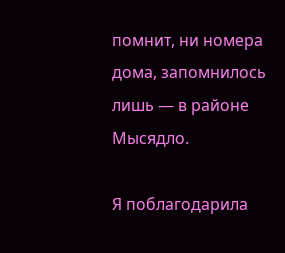помнит, ни номера дома, запомнилось лишь — в районе Мысядло.

Я поблагодарила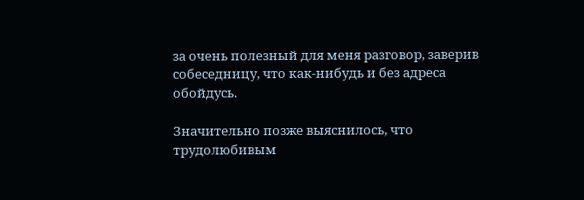за очень полезный для меня разговор, заверив собеседницу, что как-нибудь и без адреса обойдусь.

Значительно позже выяснилось, что трудолюбивым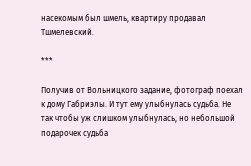насекомым был шмель, квартиру продавал Тшмелевский.

***

Получив от Вольницкого задание, фотограф поехал к дому Габриэлы. И тут ему улыбнулась судьба. Не так чтобы уж слишком улыбнулась, но небольшой подарочек судьба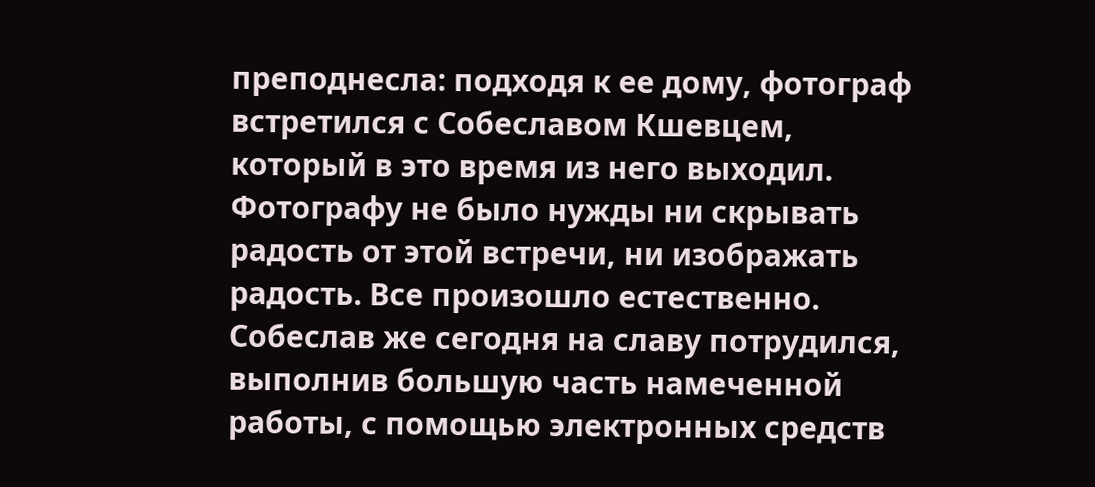преподнесла: подходя к ее дому, фотограф встретился с Собеславом Кшевцем, который в это время из него выходил. Фотографу не было нужды ни скрывать радость от этой встречи, ни изображать радость. Все произошло естественно. Собеслав же сегодня на славу потрудился, выполнив большую часть намеченной работы, с помощью электронных средств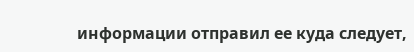информации отправил ее куда следует,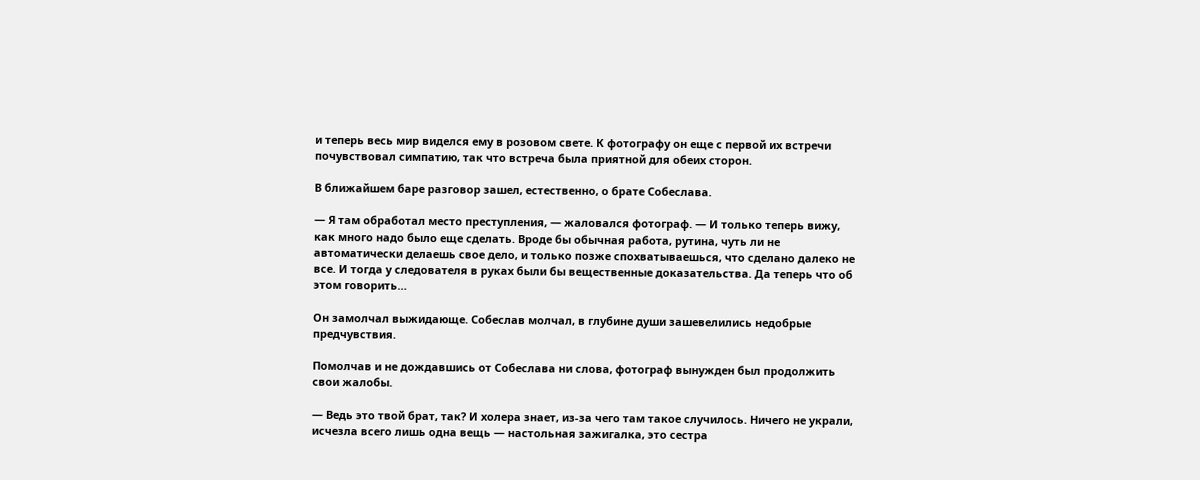и теперь весь мир виделся ему в розовом свете. К фотографу он еще с первой их встречи почувствовал симпатию, так что встреча была приятной для обеих сторон.

В ближайшем баре разговор зашел, естественно, о брате Собеслава.

— Я там обработал место преступления, — жаловался фотограф. — И только теперь вижу, как много надо было еще сделать. Вроде бы обычная работа, рутина, чуть ли не автоматически делаешь свое дело, и только позже спохватываешься, что сделано далеко не все. И тогда у следователя в руках были бы вещественные доказательства. Да теперь что об этом говорить…

Он замолчал выжидающе. Собеслав молчал, в глубине души зашевелились недобрые предчувствия.

Помолчав и не дождавшись от Собеслава ни слова, фотограф вынужден был продолжить свои жалобы.

— Ведь это твой брат, так? И холера знает, из-за чего там такое случилось. Ничего не украли, исчезла всего лишь одна вещь — настольная зажигалка, это сестра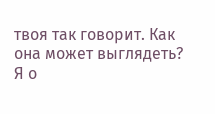твоя так говорит. Как она может выглядеть? Я о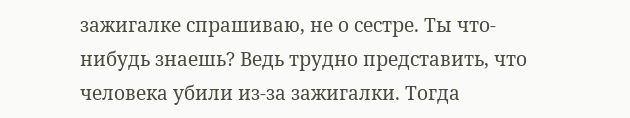зажигалке спрашиваю, не о сестре. Ты что-нибудь знаешь? Ведь трудно представить, что человека убили из-за зажигалки. Тогда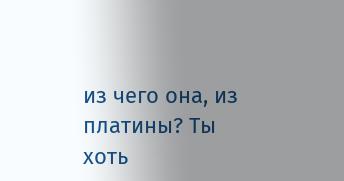из чего она, из платины? Ты хоть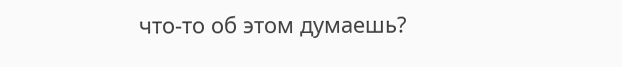что-то об этом думаешь?